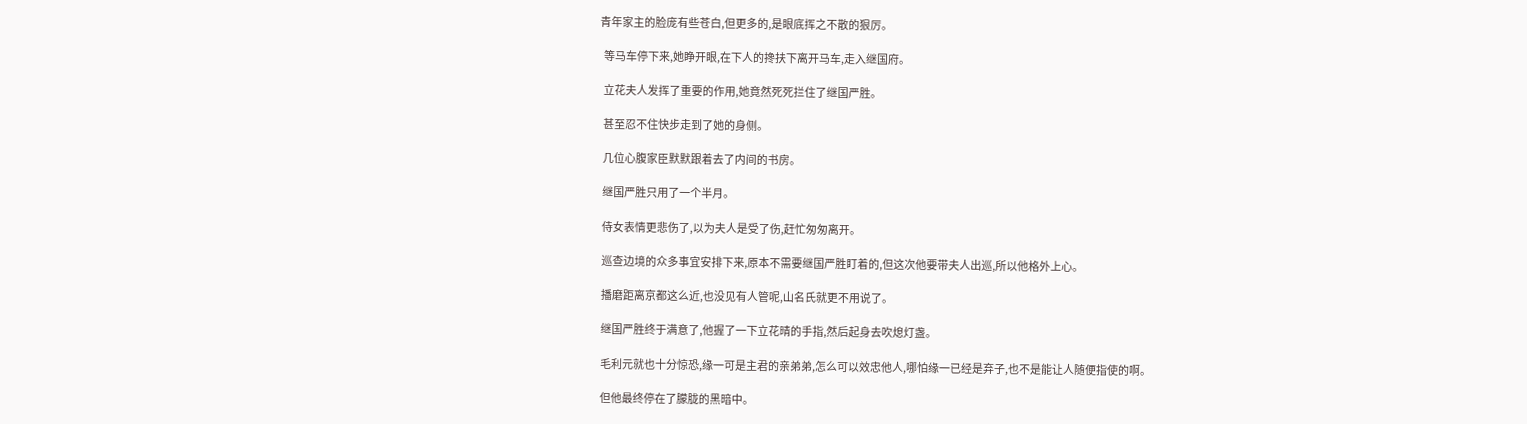青年家主的脸庞有些苍白,但更多的,是眼底挥之不散的狠厉。

  等马车停下来,她睁开眼,在下人的搀扶下离开马车,走入继国府。

  立花夫人发挥了重要的作用,她竟然死死拦住了继国严胜。

  甚至忍不住快步走到了她的身侧。

  几位心腹家臣默默跟着去了内间的书房。

  继国严胜只用了一个半月。

  侍女表情更悲伤了,以为夫人是受了伤,赶忙匆匆离开。

  巡查边境的众多事宜安排下来,原本不需要继国严胜盯着的,但这次他要带夫人出巡,所以他格外上心。

  播磨距离京都这么近,也没见有人管呢,山名氏就更不用说了。

  继国严胜终于满意了,他握了一下立花晴的手指,然后起身去吹熄灯盏。

  毛利元就也十分惊恐,缘一可是主君的亲弟弟,怎么可以效忠他人,哪怕缘一已经是弃子,也不是能让人随便指使的啊。

  但他最终停在了朦胧的黑暗中。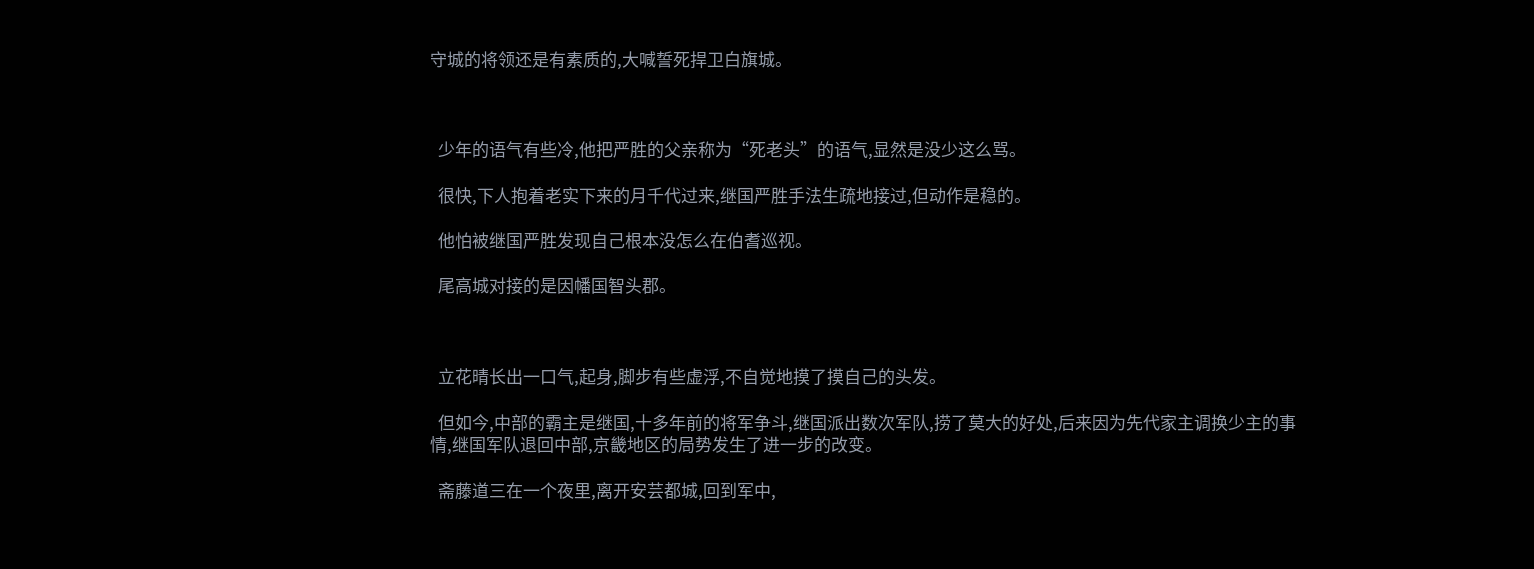守城的将领还是有素质的,大喊誓死捍卫白旗城。



  少年的语气有些冷,他把严胜的父亲称为“死老头”的语气,显然是没少这么骂。

  很快,下人抱着老实下来的月千代过来,继国严胜手法生疏地接过,但动作是稳的。

  他怕被继国严胜发现自己根本没怎么在伯耆巡视。

  尾高城对接的是因幡国智头郡。



  立花晴长出一口气,起身,脚步有些虚浮,不自觉地摸了摸自己的头发。

  但如今,中部的霸主是继国,十多年前的将军争斗,继国派出数次军队,捞了莫大的好处,后来因为先代家主调换少主的事情,继国军队退回中部,京畿地区的局势发生了进一步的改变。

  斋藤道三在一个夜里,离开安芸都城,回到军中,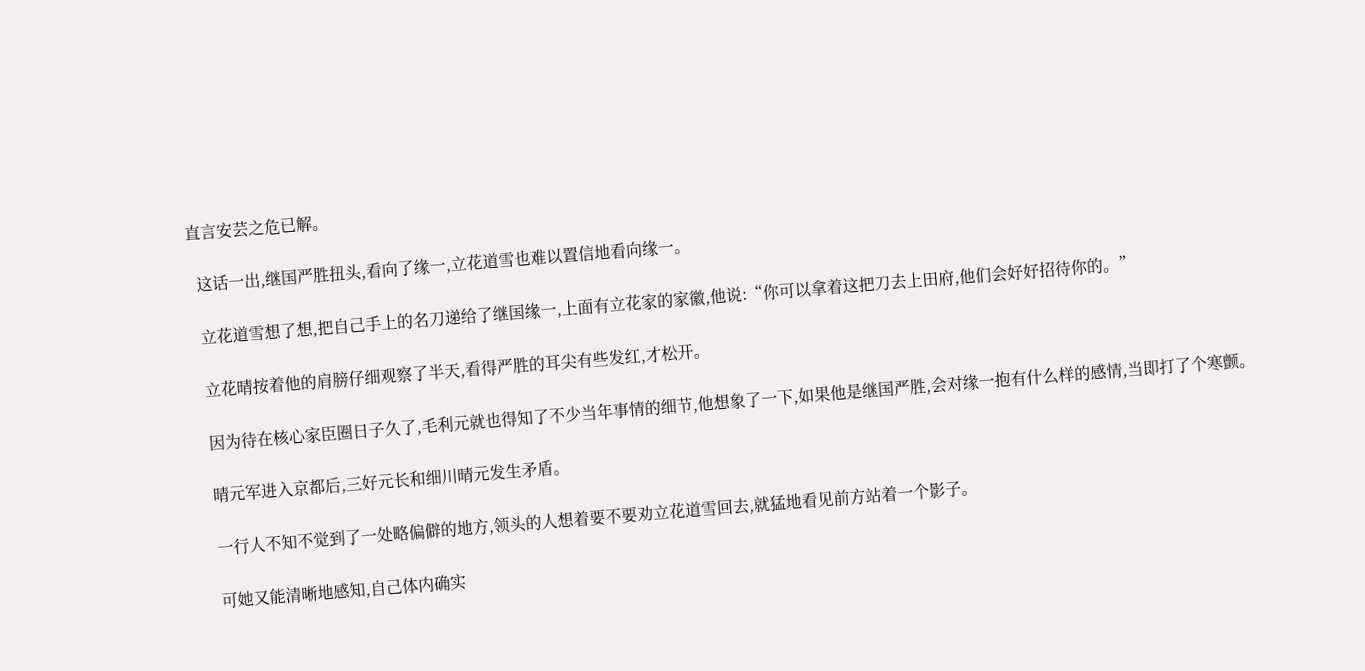直言安芸之危已解。

  这话一出,继国严胜扭头,看向了缘一,立花道雪也难以置信地看向缘一。

  立花道雪想了想,把自己手上的名刀递给了继国缘一,上面有立花家的家徽,他说:“你可以拿着这把刀去上田府,他们会好好招待你的。”

  立花晴按着他的肩膀仔细观察了半天,看得严胜的耳尖有些发红,才松开。

  因为待在核心家臣圈日子久了,毛利元就也得知了不少当年事情的细节,他想象了一下,如果他是继国严胜,会对缘一抱有什么样的感情,当即打了个寒颤。

  晴元军进入京都后,三好元长和细川晴元发生矛盾。

  一行人不知不觉到了一处略偏僻的地方,领头的人想着要不要劝立花道雪回去,就猛地看见前方站着一个影子。

  可她又能清晰地感知,自己体内确实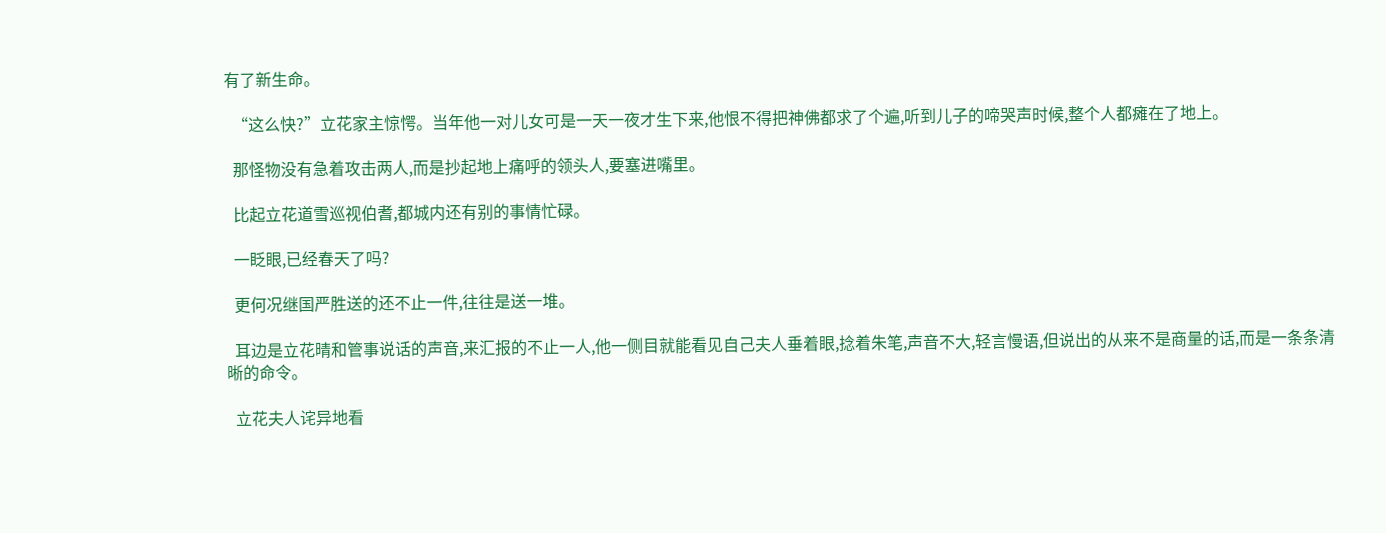有了新生命。

  “这么快?”立花家主惊愕。当年他一对儿女可是一天一夜才生下来,他恨不得把神佛都求了个遍,听到儿子的啼哭声时候,整个人都瘫在了地上。

  那怪物没有急着攻击两人,而是抄起地上痛呼的领头人,要塞进嘴里。

  比起立花道雪巡视伯耆,都城内还有别的事情忙碌。

  一眨眼,已经春天了吗?

  更何况继国严胜送的还不止一件,往往是送一堆。

  耳边是立花晴和管事说话的声音,来汇报的不止一人,他一侧目就能看见自己夫人垂着眼,捻着朱笔,声音不大,轻言慢语,但说出的从来不是商量的话,而是一条条清晰的命令。

  立花夫人诧异地看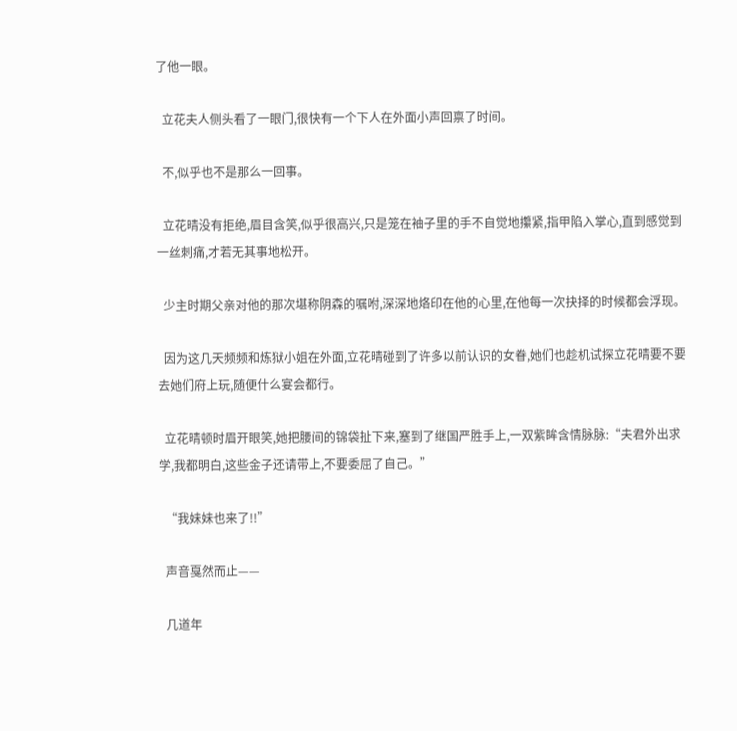了他一眼。

  立花夫人侧头看了一眼门,很快有一个下人在外面小声回禀了时间。

  不,似乎也不是那么一回事。

  立花晴没有拒绝,眉目含笑,似乎很高兴,只是笼在袖子里的手不自觉地攥紧,指甲陷入掌心,直到感觉到一丝刺痛,才若无其事地松开。

  少主时期父亲对他的那次堪称阴森的嘱咐,深深地烙印在他的心里,在他每一次抉择的时候都会浮现。

  因为这几天频频和炼狱小姐在外面,立花晴碰到了许多以前认识的女眷,她们也趁机试探立花晴要不要去她们府上玩,随便什么宴会都行。

  立花晴顿时眉开眼笑,她把腰间的锦袋扯下来,塞到了继国严胜手上,一双紫眸含情脉脉:“夫君外出求学,我都明白,这些金子还请带上,不要委屈了自己。”

  “我妹妹也来了!!”

  声音戛然而止——

  几道年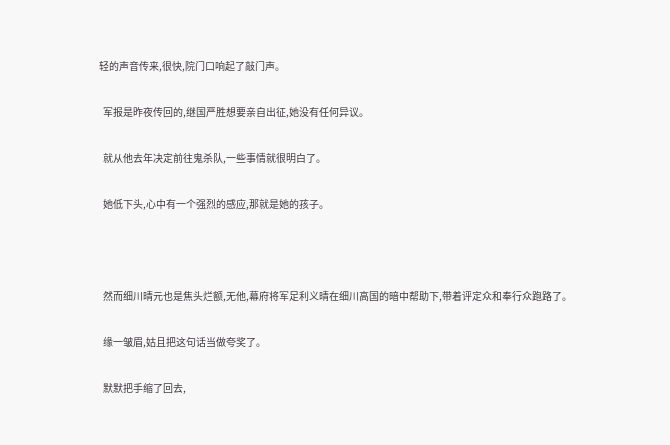轻的声音传来,很快,院门口响起了敲门声。

  军报是昨夜传回的,继国严胜想要亲自出征,她没有任何异议。

  就从他去年决定前往鬼杀队,一些事情就很明白了。

  她低下头,心中有一个强烈的感应,那就是她的孩子。



  然而细川晴元也是焦头烂额,无他,幕府将军足利义晴在细川高国的暗中帮助下,带着评定众和奉行众跑路了。

  缘一皱眉,姑且把这句话当做夸奖了。

  默默把手缩了回去,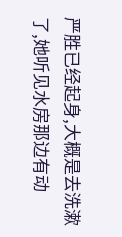严胜已经起身,大概是去洗漱了,她听见水房那边有动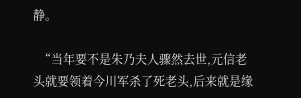静。

  “当年要不是朱乃夫人骤然去世,元信老头就要领着今川军杀了死老头,后来就是缘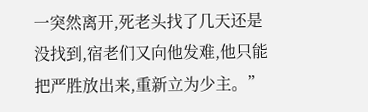一突然离开,死老头找了几天还是没找到,宿老们又向他发难,他只能把严胜放出来,重新立为少主。”